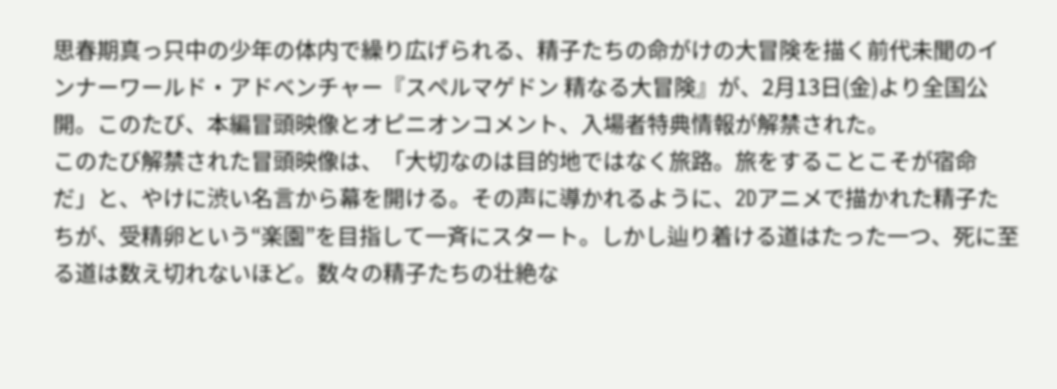思春期真っ只中の少年の体内で繰り広げられる、精子たちの命がけの大冒険を描く前代未聞のインナーワールド・アドベンチャー『スペルマゲドン 精なる大冒険』が、2月13日(金)より全国公開。このたび、本編冒頭映像とオピニオンコメント、入場者特典情報が解禁された。
このたび解禁された冒頭映像は、「大切なのは目的地ではなく旅路。旅をすることこそが宿命だ」と、やけに渋い名言から幕を開ける。その声に導かれるように、2Dアニメで描かれた精子たちが、受精卵という“楽園”を目指して一斉にスタート。しかし辿り着ける道はたった一つ、死に至る道は数え切れないほど。数々の精子たちの壮絶な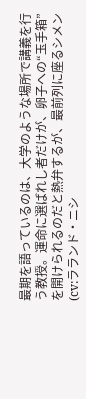最期を語っているのは、大学のような場所で講義を行う教授。運命に選ばれし者だけが、卵子への“玉手箱”を開けられるのだと熱弁するが、最前列に座るシメン(cv:ラランド・ニシ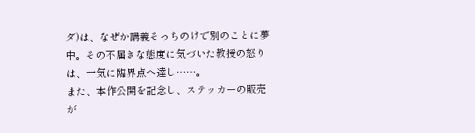ダ)は、なぜか講義そっちのけで別のことに夢中。その不届きな態度に気づいた教授の怒りは、一気に臨界点へ達し……。
また、本作公開を記念し、ステッカーの販売が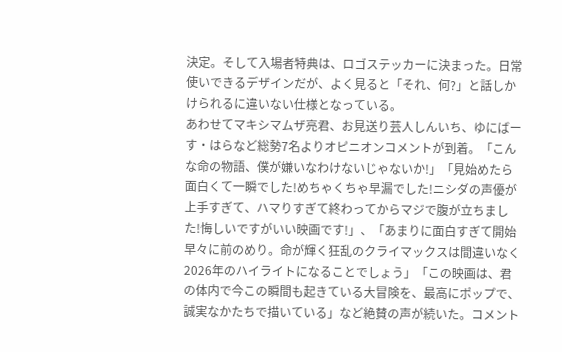決定。そして入場者特典は、ロゴステッカーに決まった。日常使いできるデザインだが、よく見ると「それ、何?」と話しかけられるに違いない仕様となっている。
あわせてマキシマムザ亮君、お見送り芸人しんいち、ゆにばーす・はらなど総勢7名よりオピニオンコメントが到着。「こんな命の物語、僕が嫌いなわけないじゃないか!」「見始めたら面白くて一瞬でした!めちゃくちゃ早漏でした!ニシダの声優が上手すぎて、ハマりすぎて終わってからマジで腹が立ちました!悔しいですがいい映画です!」、「あまりに面白すぎて開始早々に前のめり。命が輝く狂乱のクライマックスは間違いなく2026年のハイライトになることでしょう」「この映画は、君の体内で今この瞬間も起きている大冒険を、最高にポップで、誠実なかたちで描いている」など絶賛の声が続いた。コメント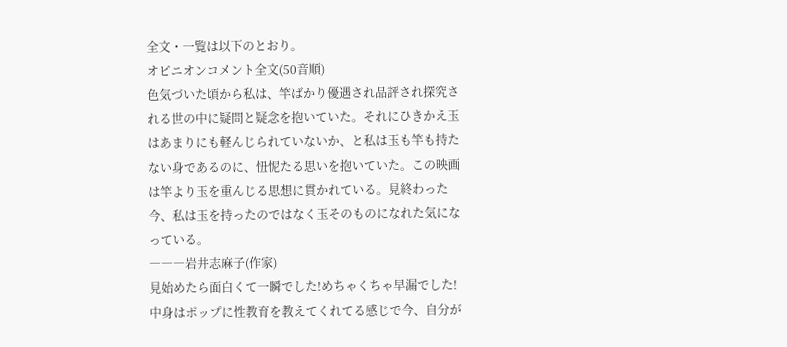全文・一覧は以下のとおり。
オピニオンコメント全文(50音順)
色気づいた頃から私は、竿ばかり優遇され品評され探究される世の中に疑問と疑念を抱いていた。それにひきかえ玉はあまりにも軽んじられていないか、と私は玉も竿も持たない身であるのに、忸怩たる思いを抱いていた。この映画は竿より玉を重んじる思想に貫かれている。見終わった今、私は玉を持ったのではなく玉そのものになれた気になっている。
―――岩井志麻子(作家)
見始めたら面白くて一瞬でした!めちゃくちゃ早漏でした!
中身はポップに性教育を教えてくれてる感じで今、自分が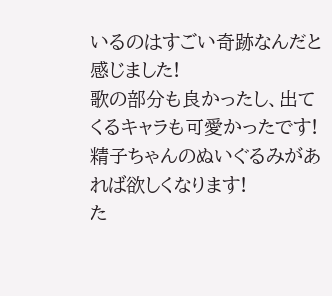いるのはすごい奇跡なんだと感じました!
歌の部分も良かったし、出てくるキャラも可愛かったです!精子ちゃんのぬいぐるみがあれば欲しくなります!
た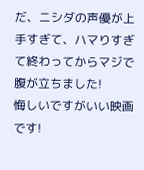だ、ニシダの声優が上手すぎて、ハマりすぎて終わってからマジで腹が立ちました!
悔しいですがいい映画です!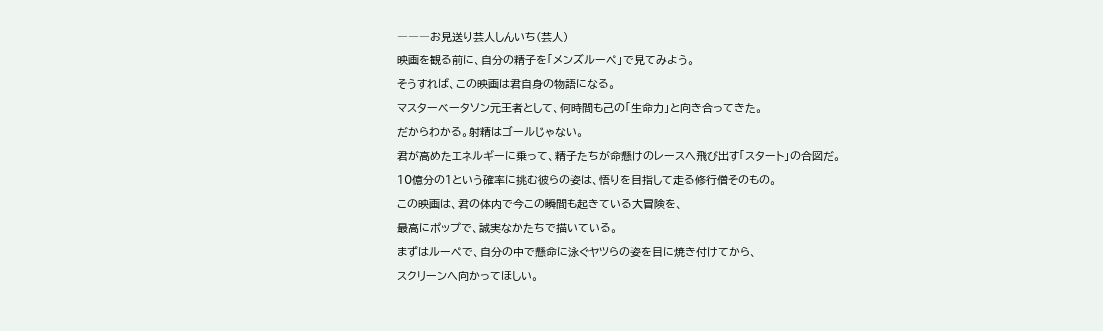―――お見送り芸人しんいち(芸人)
映画を観る前に、自分の精子を「メンズルーペ」で見てみよう。
そうすれば、この映画は君自身の物語になる。
マスターベータソン元王者として、何時間も己の「生命力」と向き合ってきた。
だからわかる。射精はゴールじゃない。
君が高めたエネルギーに乗って、精子たちが命懸けのレースへ飛び出す「スタート」の合図だ。
10億分の1という確率に挑む彼らの姿は、悟りを目指して走る修行僧そのもの。
この映画は、君の体内で今この瞬間も起きている大冒険を、
最高にポップで、誠実なかたちで描いている。
まずはルーペで、自分の中で懸命に泳ぐヤツらの姿を目に焼き付けてから、
スクリーンへ向かってほしい。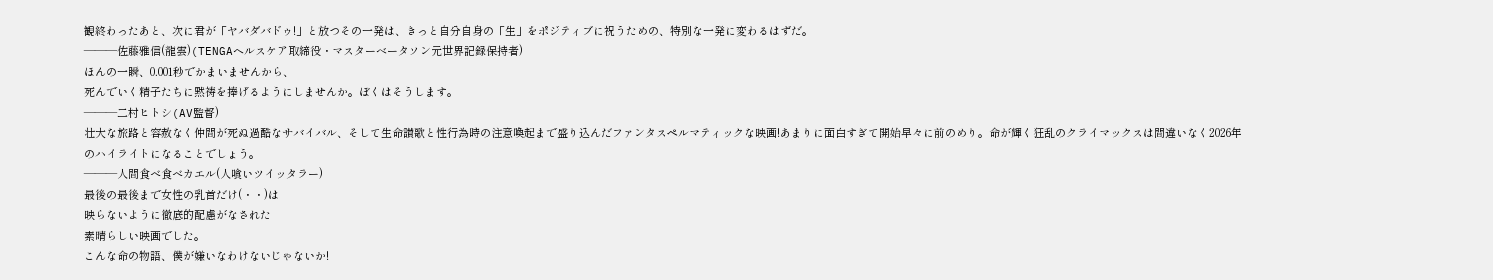観終わったあと、次に君が「ヤバダバドゥ!」と放つその一発は、きっと自分自身の「生」をポジティブに祝うための、特別な一発に変わるはずだ。
―――佐藤雅信(龍雲)(TENGAヘルスケア取締役・マスターベータソン元世界記録保持者)
ほんの一瞬、0.001秒でかまいませんから、
死んでいく精子たちに黙祷を捧げるようにしませんか。ぼくはそうします。
―――二村ヒトシ(AV監督)
壮大な旅路と容赦なく仲間が死ぬ過酷なサバイバル、そして生命讃歌と性行為時の注意喚起まで盛り込んだファンタスペルマティックな映画!あまりに面白すぎて開始早々に前のめり。命が輝く狂乱のクライマックスは間違いなく2026年のハイライトになることでしょう。
―――人間食べ食べカエル(人喰いツイッタラー)
最後の最後まで女性の乳首だけ(・・)は
映らないように徹底的配慮がなされた
素晴らしい映画でした。
こんな命の物語、僕が嫌いなわけないじゃないか!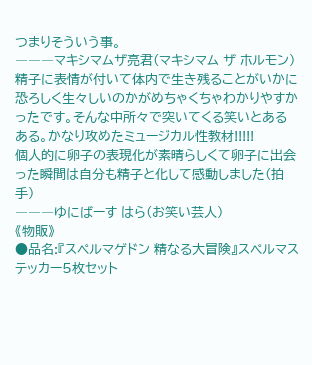つまりそういう事。
―――マキシマムザ亮君(マキシマム ザ ホルモン)
精子に表情が付いて体内で生き残ることがいかに恐ろしく生々しいのかがめちゃくちゃわかりやすかったです。そんな中所々で突いてくる笑いとあるある。かなり攻めたミュージカル性教材!!!!!
個人的に卵子の表現化が素晴らしくて卵子に出会った瞬間は自分も精子と化して感動しました(拍手)
―――ゆにばーす はら(お笑い芸人)
《物販》
●品名:『スペルマゲドン 精なる大冒険』スペルマステッカー5枚セット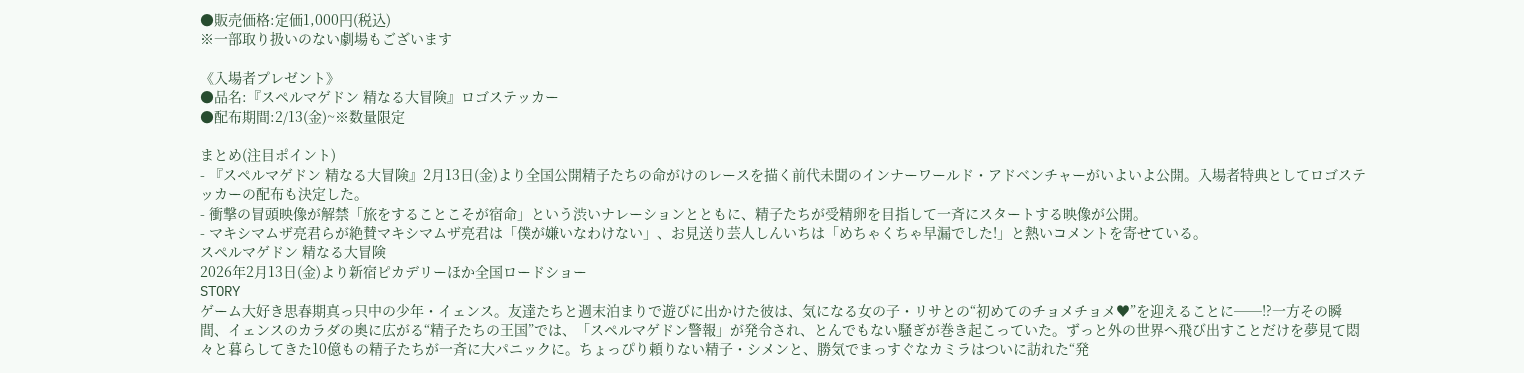●販売価格:定価1,000円(税込)
※一部取り扱いのない劇場もございます

《入場者プレゼント》
●品名:『スペルマゲドン 精なる大冒険』ロゴステッカー
●配布期間:2/13(金)~※数量限定

まとめ(注目ポイント)
- 『スペルマゲドン 精なる大冒険』2月13日(金)より全国公開精子たちの命がけのレースを描く前代未聞のインナーワールド・アドベンチャーがいよいよ公開。入場者特典としてロゴステッカーの配布も決定した。
- 衝撃の冒頭映像が解禁「旅をすることこそが宿命」という渋いナレーションとともに、精子たちが受精卵を目指して一斉にスタートする映像が公開。
- マキシマムザ亮君らが絶賛マキシマムザ亮君は「僕が嫌いなわけない」、お見送り芸人しんいちは「めちゃくちゃ早漏でした!」と熱いコメントを寄せている。
スペルマゲドン 精なる大冒険
2026年2月13日(金)より新宿ピカデリーほか全国ロードショー
STORY
ゲーム大好き思春期真っ只中の少年・イェンス。友達たちと週末泊まりで遊びに出かけた彼は、気になる女の子・リサとの“初めてのチョメチョメ♥”を迎えることに──⁉一方その瞬間、イェンスのカラダの奥に広がる“精子たちの王国”では、「スペルマゲドン警報」が発令され、とんでもない騒ぎが巻き起こっていた。ずっと外の世界へ飛び出すことだけを夢見て悶々と暮らしてきた10億もの精子たちが一斉に大パニックに。ちょっぴり頼りない精子・シメンと、勝気でまっすぐなカミラはついに訪れた“発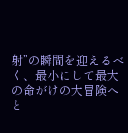射”の瞬間を迎えるべく、最小にして最大の命がけの大冒険へと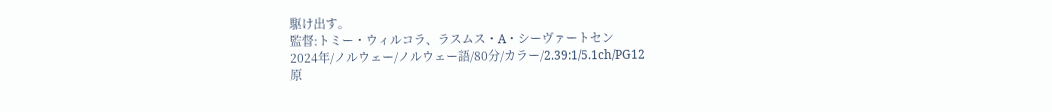駆け出す。
監督:トミー・ウィルコラ、ラスムス・A・シーヴァートセン
2024年/ノルウェー/ノルウェー語/80分/カラー/2.39:1/5.1ch/PG12
原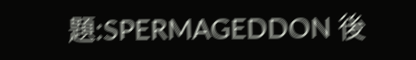題:SPERMAGEDDON 後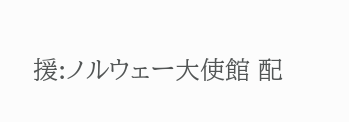援:ノルウェー大使館 配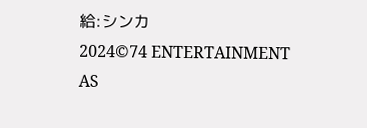給:シンカ
2024©74 ENTERTAINMENT AS